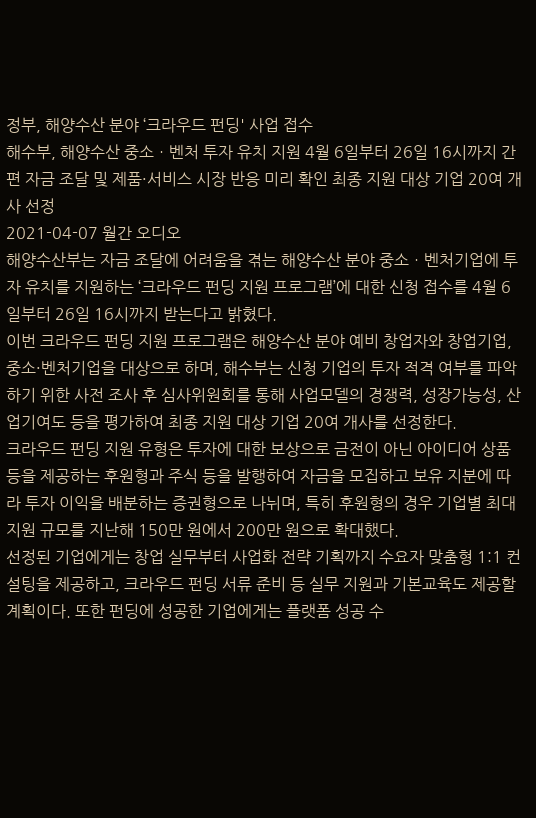정부, 해양수산 분야 ‘크라우드 펀딩' 사업 접수
해수부, 해양수산 중소ㆍ벤처 투자 유치 지원 4월 6일부터 26일 16시까지 간편 자금 조달 및 제품·서비스 시장 반응 미리 확인 최종 지원 대상 기업 20여 개사 선정
2021-04-07 월간 오디오
해양수산부는 자금 조달에 어려움을 겪는 해양수산 분야 중소ㆍ벤처기업에 투자 유치를 지원하는 ‘크라우드 펀딩 지원 프로그램’에 대한 신청 접수를 4월 6일부터 26일 16시까지 받는다고 밝혔다.
이번 크라우드 펀딩 지원 프로그램은 해양수산 분야 예비 창업자와 창업기업, 중소·벤처기업을 대상으로 하며, 해수부는 신청 기업의 투자 적격 여부를 파악하기 위한 사전 조사 후 심사위원회를 통해 사업모델의 경쟁력, 성장가능성, 산업기여도 등을 평가하여 최종 지원 대상 기업 20여 개사를 선정한다.
크라우드 펀딩 지원 유형은 투자에 대한 보상으로 금전이 아닌 아이디어 상품 등을 제공하는 후원형과 주식 등을 발행하여 자금을 모집하고 보유 지분에 따라 투자 이익을 배분하는 증권형으로 나뉘며, 특히 후원형의 경우 기업별 최대 지원 규모를 지난해 150만 원에서 200만 원으로 확대했다.
선정된 기업에게는 창업 실무부터 사업화 전략 기획까지 수요자 맞춤형 1:1 컨설팅을 제공하고, 크라우드 펀딩 서류 준비 등 실무 지원과 기본교육도 제공할 계획이다. 또한 펀딩에 성공한 기업에게는 플랫폼 성공 수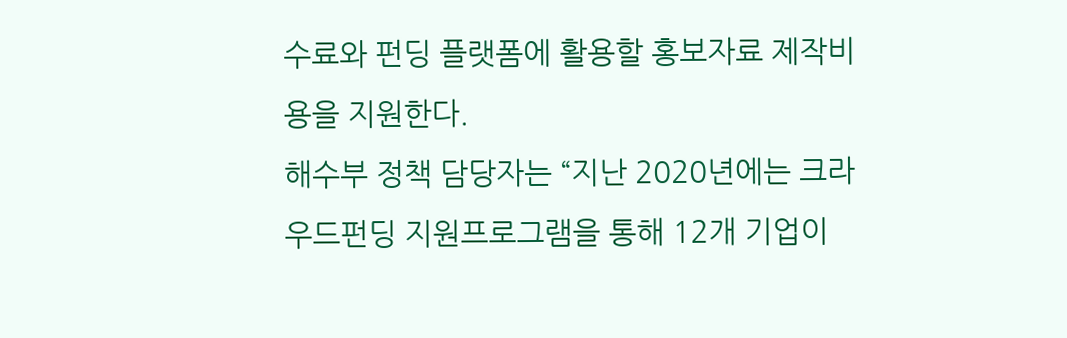수료와 펀딩 플랫폼에 활용할 홍보자료 제작비용을 지원한다.
해수부 정책 담당자는 “지난 2020년에는 크라우드펀딩 지원프로그램을 통해 12개 기업이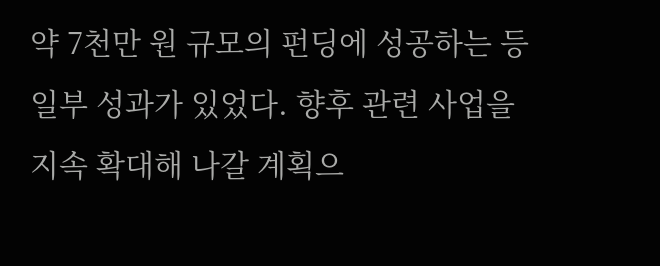약 7천만 원 규모의 펀딩에 성공하는 등 일부 성과가 있었다. 향후 관련 사업을 지속 확대해 나갈 계획으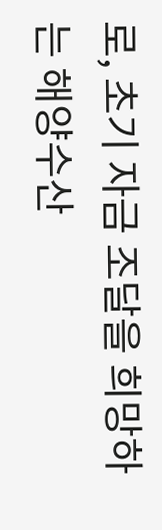로, 초기 자금 조달을 희망하는 해양수산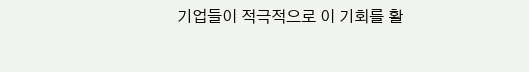기업들이 적극적으로 이 기회를 활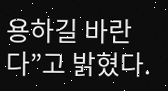용하길 바란다”고 밝혔다.